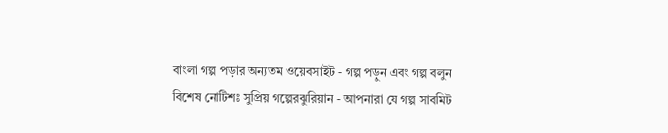বাংলা গল্প পড়ার অন্যতম ওয়েবসাইট - গল্প পড়ুন এবং গল্প বলুন
বিশেষ নোটিশঃ সুপ্রিয় গল্পেরঝুরিয়ান - আপনারা যে গল্প সাবমিট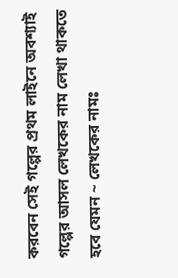করবেন সেই গল্পের প্রথম লাইনে অবশ্যাই গল্পের আসল লেখকের নাম লেখা থাকতে হবে যেমন ~ লেখকের নামঃ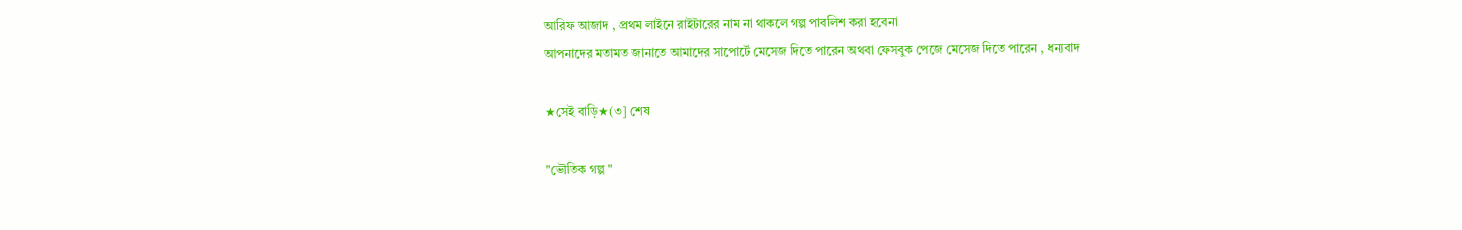আরিফ আজাদ , প্রথম লাইনে রাইটারের নাম না থাকলে গল্প পাবলিশ করা হবেনা
আপনাদের মতামত জানাতে আমাদের সাপোর্টে মেসেজ দিতে পারেন অথবা ফেসবুক পেজে মেসেজ দিতে পারেন , ধন্যবাদ

★সেই বাড়ি★(৩] শেষ

"ভৌতিক গল্প "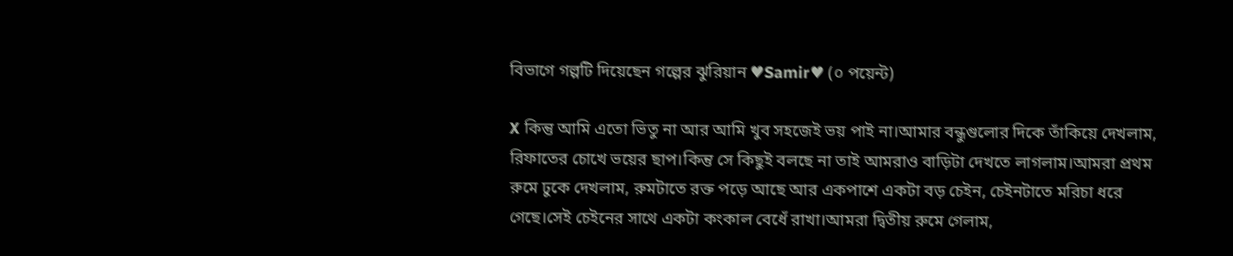বিভাগে গল্পটি দিয়েছেন গল্পের ঝুরিয়ান ♥Samir♥ (০ পয়েন্ট)

X কিন্তু আমি এতো ভিতু না আর আমি খুব সহজেই ভয় পাই না।আমার বন্ধুগুলোর দিকে তাঁকিয়ে দেখলাম, রিফাতের চোখে ভয়ের ছাপ।কিন্তু সে কিছুই বলছে না তাই আমরাও বাড়িটা দেখতে লাগলাম।আমরা প্রথম রুমে ঢুকে দেখলাম, রুমটাতে রক্ত পড়ে আছে আর একপাশে একটা বড় চেইন, চেইনটাতে মরিচা ধরে গেছে।সেই চেইনের সাথে একটা কংকাল বেধেঁ রাখা।আমরা দ্বিতীয় রুমে গেলাম,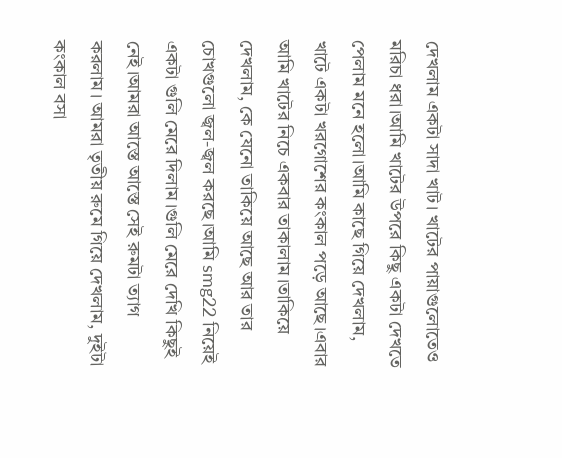দেখলাম একটা সাদা খাট। খাটের পায়াগুলোতেও মরিচা ধরা।আমি খাটের উপরে কিছু একটা দেখতে পেলাম মনে হলো।আমি কাছে গিয়ে দেখলাম, খাটে একটা খরগোশের কংকাল পড়ে আছে।এবার আমি খাটের নিচে একবার তাকালাম।তাকিয়ে দেখলাম, কে যেনো তাকিয়ে আছে আর তার চোখগুলো জ্বল-জ্বল করছে।আমি smg22 নিয়েই একটা গুলি মেরে দিলাম।গুলি মেরে দেখি কিছুই নেই।আমরা আস্তে আস্তে সেই রুমটা ত্যাগ করলাম। আমরা তৃতীয় রুমে গিয়ে দেখলাম, দুইটা কংকাল বসা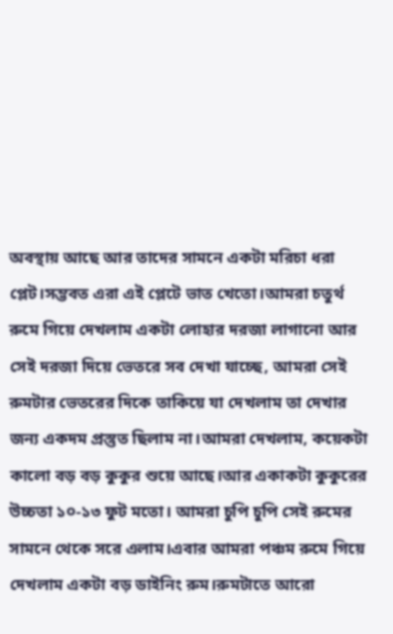অবস্থায় আছে আর তাদের সামনে একটা মরিচা ধরা প্লেট।সম্ভবত এরা এই প্লেটে ভাত খেতো।আমরা চতুর্থ রুমে গিয়ে দেখলাম একটা লোহার দরজা লাগানো আর সেই দরজা দিয়ে ভেতরে সব দেখা যাচ্ছে, আমরা সেই রুমটার ভেতরের দিকে তাকিয়ে যা দেখলাম তা দেখার জন্য একদম প্রস্তুত ছিলাম না।আমরা দেখলাম, কয়েকটা কালো বড় বড় কুকুর শুয়ে আছে।আর একাকটা কুকুরের উচ্চতা ১০-১৩ ফুট মতো। আমরা চুপি চুপি সেই রুমের সামনে থেকে সরে এলাম।এবার আমরা পঞ্চম রুমে গিয়ে দেখলাম একটা বড় ডাইনিং রুম।রুমটাতে আরো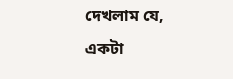দেখলাম যে, একটা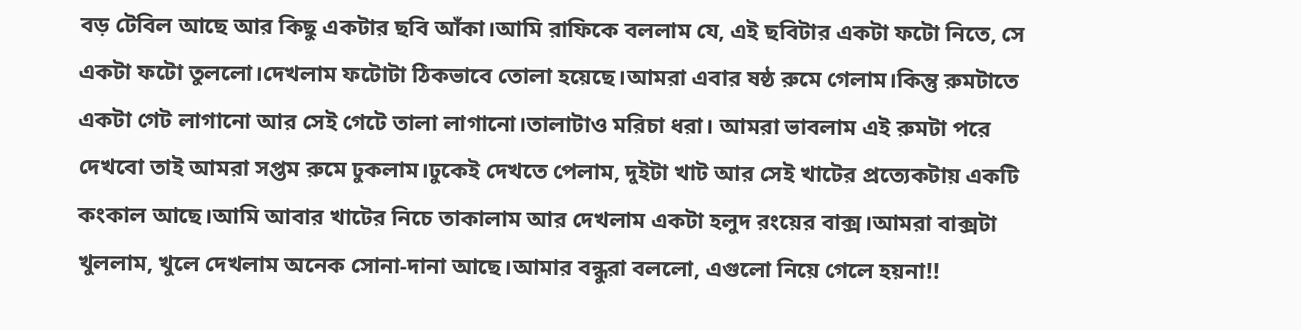বড় টেবিল আছে আর কিছু একটার ছবি আঁকা।আমি রাফিকে বললাম যে, এই ছবিটার একটা ফটো নিতে, সে একটা ফটো তুললো।দেখলাম ফটোটা ঠিকভাবে তোলা হয়েছে।আমরা এবার ষষ্ঠ রুমে গেলাম।কিন্তু রুমটাতে একটা গেট লাগানো আর সেই গেটে তালা লাগানো।তালাটাও মরিচা ধরা। আমরা ভাবলাম এই রুমটা পরে দেখবো তাই আমরা সপ্তম রুমে ঢুকলাম।ঢুকেই দেখতে পেলাম, দুইটা খাট আর সেই খাটের প্রত্যেকটায় একটি কংকাল আছে।আমি আবার খাটের নিচে তাকালাম আর দেখলাম একটা হলুদ রংয়ের বাক্স।আমরা বাক্সটা খুললাম, খুলে দেখলাম অনেক সোনা-দানা আছে।আমার বন্ধুরা বললো, এগুলো নিয়ে গেলে হয়না!!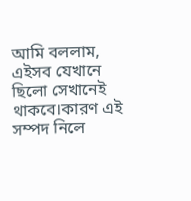আমি বললাম, এইসব যেখানে ছিলো সেখানেই থাকবে।কারণ এই সম্পদ নিলে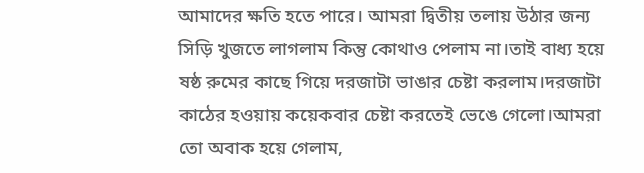আমাদের ক্ষতি হতে পারে। আমরা দ্বিতীয় তলায় উঠার জন্য সিড়ি খুজতে লাগলাম কিন্তু কোথাও পেলাম না।তাই বাধ্য হয়ে ষষ্ঠ রুমের কাছে গিয়ে দরজাটা ভাঙার চেষ্টা করলাম।দরজাটা কাঠের হওয়ায় কয়েকবার চেষ্টা করতেই ভেঙে গেলো।আমরা তো অবাক হয়ে গেলাম,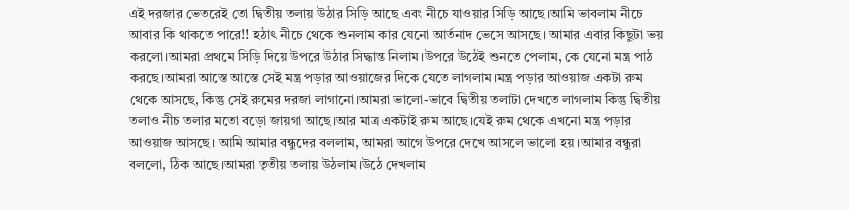এই দরজার ভেতরেই তো দ্বিতীয় তলায় উঠার সিড়ি আছে এবং নীচে যাওয়ার সিড়ি আছে।আমি ভাবলাম নীচে আবার কি থাকতে পারে!! হঠাৎ নীচে থেকে শুনলাম কার যেনো আর্তনাদ ভেসে আসছে। আমার এবার কিছুটা ভয় করলো।আমরা প্রথমে সিড়ি দিয়ে উপরে উঠার সিদ্ধান্ত নিলাম।উপরে উঠেই শুনতে পেলাম, কে যেনো মন্ত্র পাঠ করছে।আমরা আস্তে আস্তে সেই মন্ত্র পড়ার আওয়াজের দিকে যেতে লাগলাম।মন্ত্র পড়ার আওয়াজ একটা রুম থেকে আসছে, কিন্তু সেই রুমের দরজা লাগানো।আমরা ভালো-ভাবে দ্বিতীয় তলাটা দেখতে লাগলাম কিন্তু দ্বিতীয় তলাও নীচ তলার মতো বড়ো জায়গা আছে।আর মাত্র একটাই রুম আছে।যেই রুম থেকে এখনো মন্ত্র পড়ার আওয়াজ আসছে। আমি আমার বন্ধুদের বললাম, আমরা আগে উপরে দেখে আসলে ভালো হয়।আমার বন্ধুরা বললো, ঠিক আছে।আমরা তৃতীয় তলায় উঠলাম।উঠে দেখলাম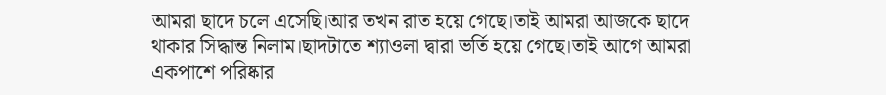আমরা ছাদে চলে এসেছি।আর তখন রাত হয়ে গেছে।তাই আমরা আজকে ছাদে থাকার সিদ্ধান্ত নিলাম।ছাদটাতে শ্যাওলা দ্বারা ভর্তি হয়ে গেছে।তাই আগে আমরা একপাশে পরিষ্কার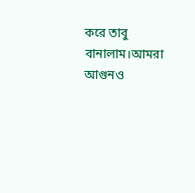করে তাবু বানালাম।আমরা আগুনও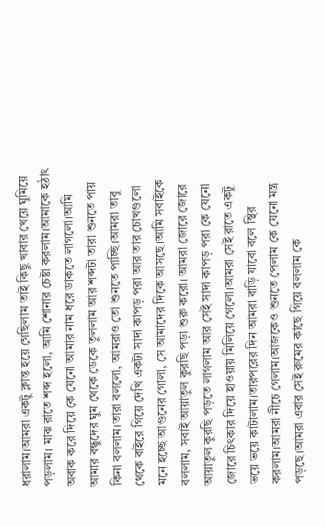ধরালাম।আমরা একটু ক্লান্ত হয়ে গেছিলাম তাই কিছু খাবার খেয়ে ঘুমিয়ে পড়লাম। মাঝ রাতে শব্দ হলো, আমি শোনার চেষ্টা করলাম।আমাকে হঠাৎ অবাক করে দিয়ে কে যেনো আমার নাম ধরে ডাকতে লাগলো।আমি আমার বন্ধুদের ঘুম থেকে ডেকে তুললাম আর শব্দটা তারা শুনতে পায় কিনা বললাম।তারা বললো, আমরাও তো শুনতে পাচ্ছি।আমরা তাবু থেকে বাইরে গিয়ে দেখি একটা সাদা কাপড় পরা আর তার চোখগুলো মনে হচ্ছে আগুনের গোলা, সে আমাদের দিকে আসছে।আমি সবাইকে বললাম, সবাই আয়াতুল কুরছি পড়া শুরু করো। আমরা জোরে জোরে আয়াতুল কুরছি পড়তে লাগলাম আর সেই সাদা কাপড় পরা কে যেনো জোরে চিৎকার দিয়ে হাওয়ায় মিলিয়ে গেলো।আমরা সেই রাতে একটু ভয়ে ভয়ে কাটালাম।তারপরের দিন আমরা বাড়ি যাবো বলে স্থির করলাম।আমরা নীচে গেলাম।আজকেও শুনতে পেলাম কে যেনো মন্ত্র পড়ছে।আমরা এবার সেই রুমের কাছে গিয়ে বললাম কে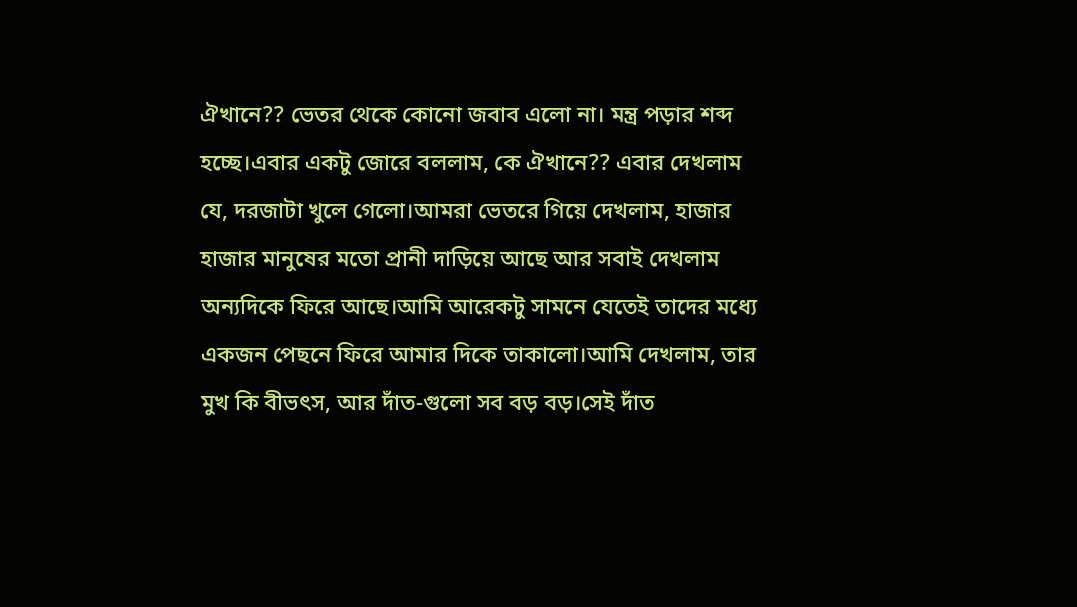ঐখানে?? ভেতর থেকে কোনো জবাব এলো না। মন্ত্র পড়ার শব্দ হচ্ছে।এবার একটু জোরে বললাম, কে ঐখানে?? এবার দেখলাম যে, দরজাটা খুলে গেলো।আমরা ভেতরে গিয়ে দেখলাম, হাজার হাজার মানুষের মতো প্রানী দাড়িয়ে আছে আর সবাই দেখলাম অন্যদিকে ফিরে আছে।আমি আরেকটু সামনে যেতেই তাদের মধ্যে একজন পেছনে ফিরে আমার দিকে তাকালো।আমি দেখলাম, তার মুখ কি বীভৎস, আর দাঁত-গুলো সব বড় বড়।সেই দাঁত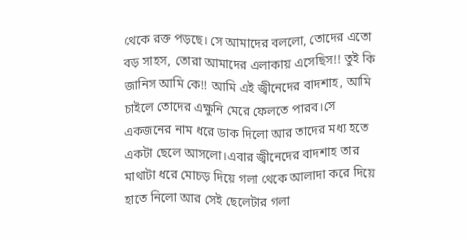থেকে রক্ত পড়ছে। সে আমাদের বললো, তোদের এতো বড় সাহস, তোরা আমাদের এলাকায় এসেছিস!! তুই কি জানিস আমি কে!! আমি এই জ্বীনেদের বাদশাহ, আমি চাইলে তোদের এক্ষুনি মেরে ফেলতে পারব।সে একজনের নাম ধরে ডাক দিলো আর তাদের মধ্য হতে একটা ছেলে আসলো।এবার জ্বীনেদের বাদশাহ তার মাথাটা ধরে মোচড় দিয়ে গলা থেকে আলাদা করে দিয়ে হাতে নিলো আর সেই ছেলেটার গলা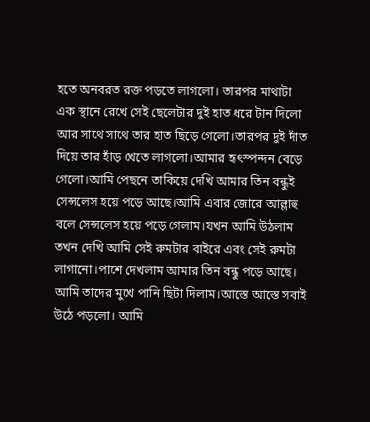হতে অনবরত রক্ত পড়তে লাগলো। তারপর মাথাটা এক স্থানে রেখে সেই ছেলেটার দুই হাত ধরে টান দিলো আর সাথে সাথে তার হাত ছিড়ে গেলো।তারপর দুই দাঁত দিয়ে তার হাঁড় খেতে লাগলো।আমার হৃৎস্পন্দন বেড়ে গেলো।আমি পেছনে তাকিয়ে দেখি আমার তিন বন্ধুই সেন্সলেস হয়ে পড়ে আছে।আমি এবার জোরে আল্লাহু বলে সেন্সলেস হয়ে পড়ে গেলাম।যখন আমি উঠলাম তখন দেখি আমি সেই রুমটার বাইরে এবং সেই রুমটা লাগানো।পাশে দেখলাম আমার তিন বন্ধু পড়ে আছে। আমি তাদের মুখে পানি ছিটা দিলাম।আস্তে আস্তে সবাই উঠে পড়লো। আমি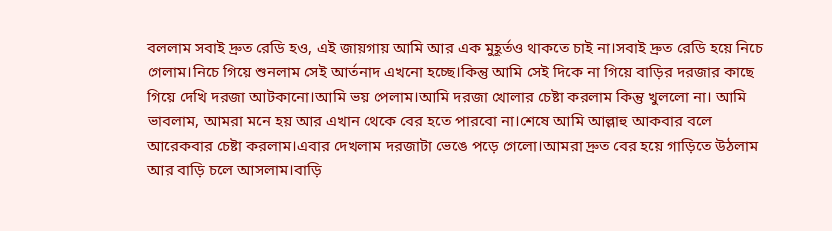বললাম সবাই দ্রুত রেডি হও, এই জায়গায় আমি আর এক মুহূর্তও থাকতে চাই না।সবাই দ্রুত রেডি হয়ে নিচে গেলাম।নিচে গিয়ে শুনলাম সেই আর্তনাদ এখনো হচ্ছে।কিন্তু আমি সেই দিকে না গিয়ে বাড়ির দরজার কাছে গিয়ে দেখি দরজা আটকানো।আমি ভয় পেলাম।আমি দরজা খোলার চেষ্টা করলাম কিন্তু খুললো না। আমি ভাবলাম, আমরা মনে হয় আর এখান থেকে বের হতে পারবো না।শেষে আমি আল্লাহু আকবার বলে আরেকবার চেষ্টা করলাম।এবার দেখলাম দরজাটা ভেঙে পড়ে গেলো।আমরা দ্রুত বের হয়ে গাড়িতে উঠলাম আর বাড়ি চলে আসলাম।বাড়ি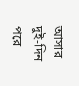আসার দুই-দিন পরে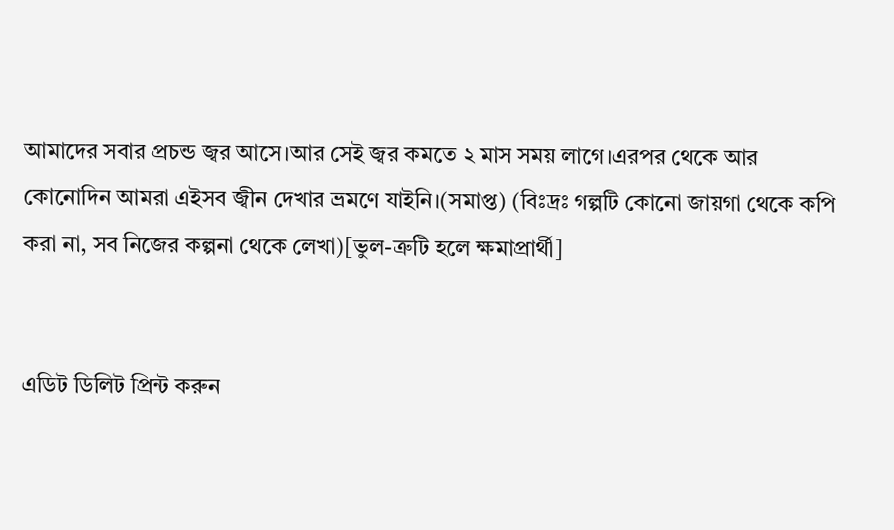আমাদের সবার প্রচন্ড জ্বর আসে।আর সেই জ্বর কমতে ২ মাস সময় লাগে।এরপর থেকে আর কোনোদিন আমরা এইসব জ্বীন দেখার ভ্রমণে যাইনি।(সমাপ্ত) (বিঃদ্রঃ গল্পটি কোনো জায়গা থেকে কপি করা না, সব নিজের কল্পনা থেকে লেখা)[ভুল-ত্রুটি হলে ক্ষমাপ্রার্থী]


এডিট ডিলিট প্রিন্ট করুন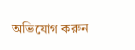অভিযোগ করুন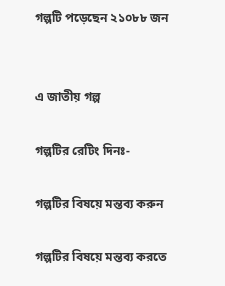গল্পটি পড়েছেন ২১০৮৮ জন


এ জাতীয় গল্প

গল্পটির রেটিং দিনঃ-

গল্পটির বিষয়ে মন্তব্য করুন

গল্পটির বিষয়ে মন্তব্য করতে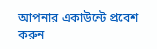আপনার একাউন্টে প্রবেশ করুন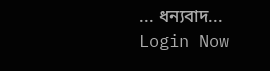... ধন্যবাদ... Login Now